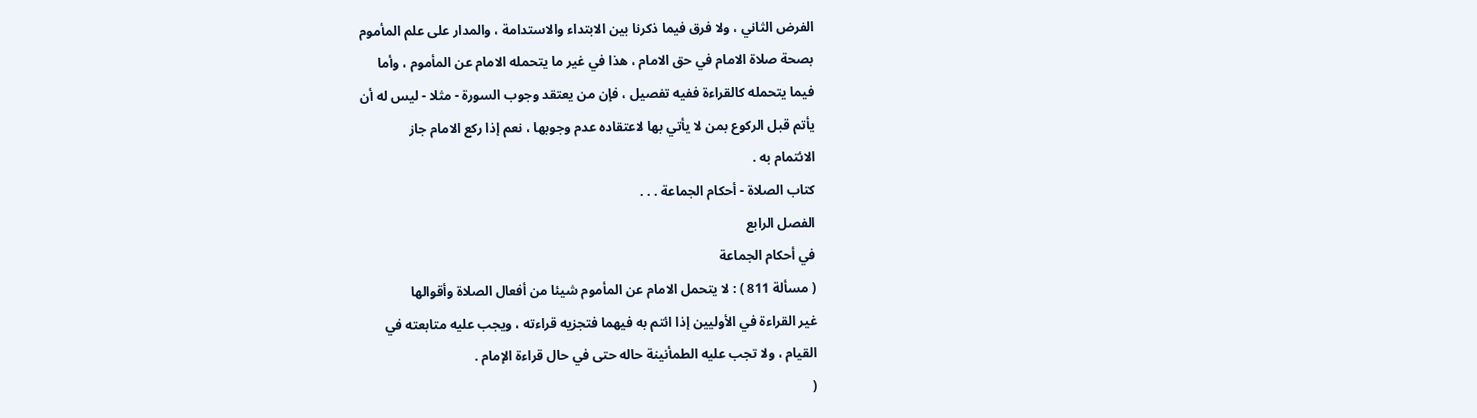الفرض الثاني ، ولا فرق فيما ذكرنا بين الابتداء والاستدامة ، والمدار على علم المأموم
بصحة صلاة الامام في حق الامام ، هذا في غير ما يتحمله الامام عن المأموم ، وأما
فيما يتحمله كالقراءة ففيه تفصيل ، فإن من يعتقد وجوب السورة - مثلا - ليس له أن
يأتم قبل الركوع بمن لا يأتي بها لاعتقاده عدم وجوبها ، نعم إذا ركع الامام جاز
الائتمام به .
كتاب الصلاة - أحكام الجماعة . . .
الفصل الرابع
في أحكام الجماعة
( مسألة 811 ) : لا يتحمل الامام عن المأموم شيئا من أفعال الصلاة وأقوالها
غير القراءة في الأوليين إذا ائتم به فيهما فتجزيه قراءته ، ويجب عليه متابعته في
القيام ، ولا تجب عليه الطمأنينة حاله حتى في حال قراءة الإمام .
(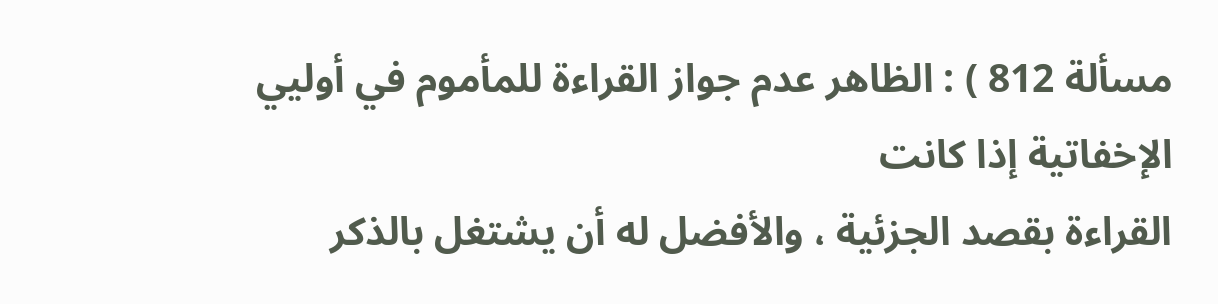مسألة 812 ) : الظاهر عدم جواز القراءة للمأموم في أوليي الإخفاتية إذا كانت
القراءة بقصد الجزئية ، والأفضل له أن يشتغل بالذكر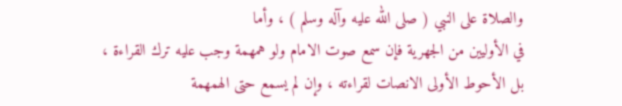والصلاة على النبي ( صلى الله عليه وآله وسلم ) ، وأما
في الأوليين من الجهرية فإن سمع صوت الامام ولو همهمة وجب عليه ترك القراءة ،
بل الأحوط الأولى الانصات لقراءته ، وإن لم يسمع حتى الهمهمة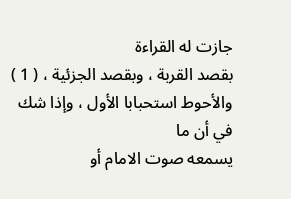جازت له القراءة
بقصد القربة ، وبقصد الجزئية ، ( 1 ) والأحوط استحبابا الأول ، وإذا شك في أن ما
يسمعه صوت الامام أو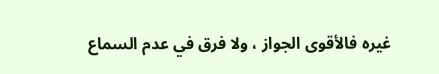غيره فالأقوى الجواز ، ولا فرق في عدم السماع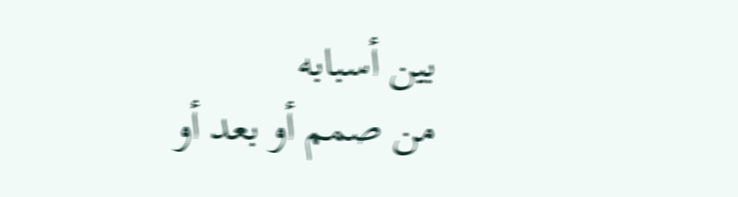بين أسبابه
من صمم أو بعد أو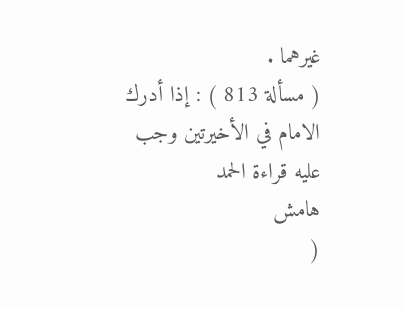غيرهما .
( مسألة 813 ) : إذا أدرك الامام في الأخيرتين وجب عليه قراءة الحمد
هامش
(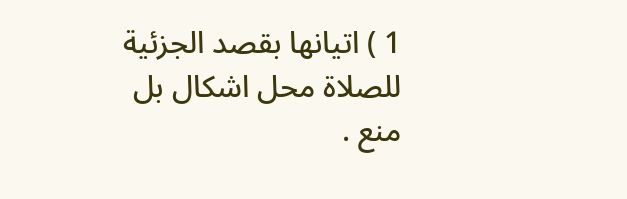1 ) اتيانها بقصد الجزئية للصلاة محل اشكال بل منع .